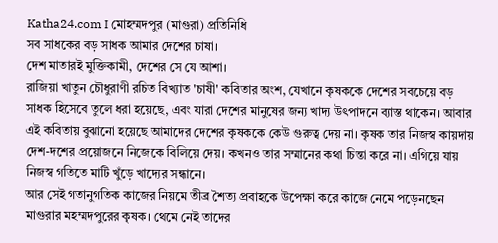Katha24.com I মোহম্মদপুর (মাগুরা) প্রতিনিধি
সব সাধকের বড় সাধক আমার দেশের চাষা।
দেশ মাতারই মুক্তিকামী, দেশের সে যে আশা।
রাজিয়া খাতুন চৌধুরাণী রচিত বিখ্যাত 'চাষী' কবিতার অংশ, যেখানে কৃষককে দেশের সবচেয়ে বড় সাধক হিসেবে তুলে ধরা হয়েছে, এবং যারা দেশের মানুষের জন্য খাদ্য উৎপাদনে ব্যাস্ত থাকেন। আবার এই কবিতায় বুঝানো হয়েছে আমাদের দেশের কৃষককে কেউ গুরুত্ব দেয় না। কৃষক তার নিজস্ব কায়দায় দেশ-দশের প্রয়োজনে নিজেকে বিলিয়ে দেয়। কখনও তার সম্মানের কথা চিন্তা করে না। এগিয়ে যায় নিজস্ব গতিতে মাটি খুঁড়ে খাদ্যের সন্ধানে।
আর সেই গতানুগতিক কাজের নিয়মে তীব্র শৈত্য প্রবাহকে উপেক্ষা করে কাজে নেমে পড়েনছেন মাগুরার মহম্মদপুরের কৃষক। থেমে নেই তাদের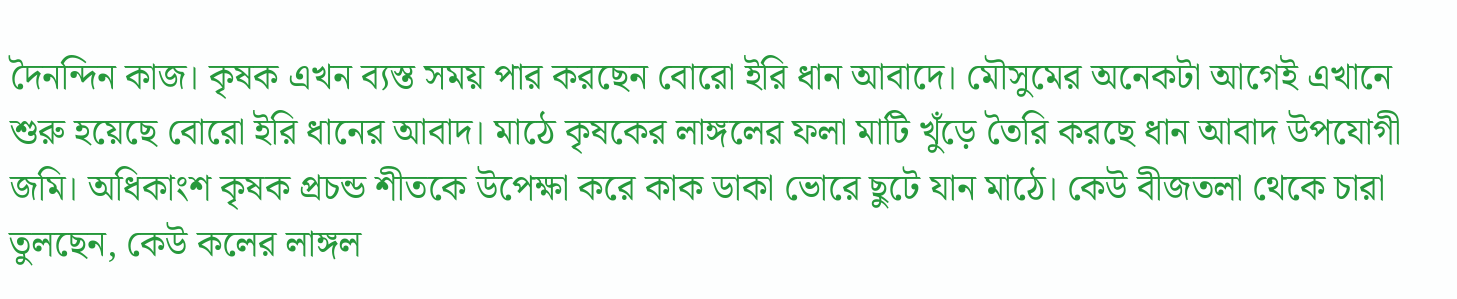দৈনন্দিন কাজ। কৃষক এখন ব্যস্ত সময় পার করছেন বোরো ইরি ধান আবাদে। মৌসুমের অনেকটা আগেই এখানে শুরু হয়েছে বোরো ইরি ধানের আবাদ। মাঠে কৃষকের লাঙ্গলের ফলা মাটি খুঁড়ে তৈরি করছে ধান আবাদ উপযোগী জমি। অধিকাংশ কৃষক প্রচন্ড শীতকে উপেক্ষা করে কাক ডাকা ভোরে ছুটে যান মাঠে। কেউ বীজতলা থেকে চারা তুলছেন, কেউ কলের লাঙ্গল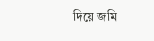দিয়ে জমি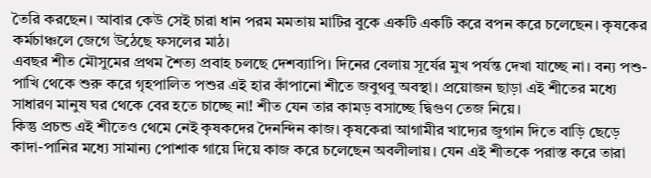তৈরি করছেন। আবার কেউ সেই চারা ধান পরম মমতায় মাটির বুকে একটি একটি করে বপন করে চলেছেন। কৃষকের কর্মচাঞ্চলে জেগে উঠেছে ফসলের মাঠ।
এবছর শীত মৌসুমের প্রথম শৈত্য প্রবাহ চলছে দেশব্যাপি। দিনের বেলায় সূর্যের মুখ পর্যন্ত দেখা যাচ্ছে না। বন্য পশু-পাখি থেকে শুরু করে গৃহপালিত পশুর এই হার কাঁপানো শীতে জবুথবু অবস্থা। প্রয়োজন ছাড়া এই শীতের মধ্যে সাধারণ মানুষ ঘর থেকে বের হতে চাচ্ছে না! শীত যেন তার কামড় বসাচ্ছে দ্বিগুণ তেজ নিয়ে।
কিন্তু প্রচন্ড এই শীতেও থেমে নেই কৃষকদের দৈনন্দিন কাজ। কৃষকেরা আগামীর খাদ্যের জুগান দিতে বাড়ি ছেড়ে কাদা-পানির মধ্যে সামান্য পোশাক গায়ে দিয়ে কাজ করে চলেছেন অবলীলায়। যেন এই শীতকে পরাস্ত করে তারা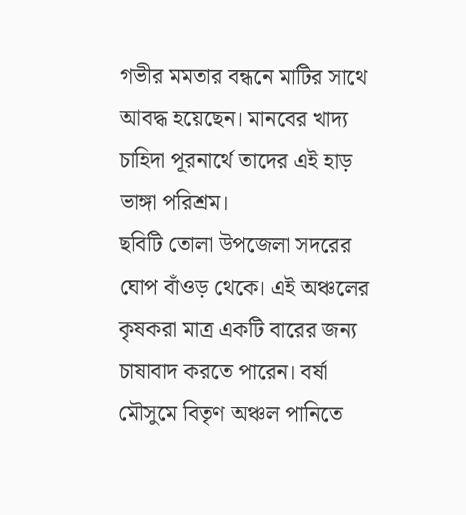গভীর মমতার বন্ধনে মাটির সাথে আবদ্ধ হয়েছেন। মানবের খাদ্য চাহিদা পূরনার্থে তাদের এই হাড় ভাঙ্গা পরিশ্রম।
ছবিটি তোলা উপজেলা সদরের ঘোপ বাঁওড় থেকে। এই অঞ্চলের কৃষকরা মাত্র একটি বারের জন্য চাষাবাদ করতে পারেন। বর্ষা মৌসুমে বিতৃণ অঞ্চল পানিতে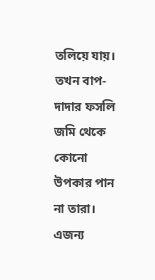তলিয়ে যায়। তখন বাপ-দাদার ফসলি জমি থেকে কোনো উপকার পান না তারা। এজন্য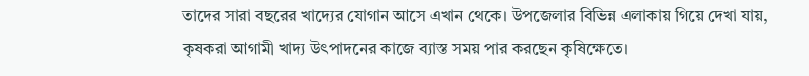তাদের সারা বছরের খাদ্যের যোগান আসে এখান থেকে। উপজেলার বিভিন্ন এলাকায় গিয়ে দেখা যায়, কৃষকরা আগামী খাদ্য উৎপাদনের কাজে ব্যাস্ত সময় পার করছেন কৃষিক্ষেতে।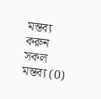মন্তব্য করুন
সকল মন্তব্য (0)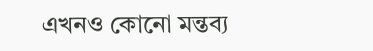এখনও কোনো মন্তব্য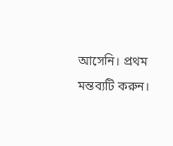আসেনি। প্রথম মন্তব্যটি করুন।